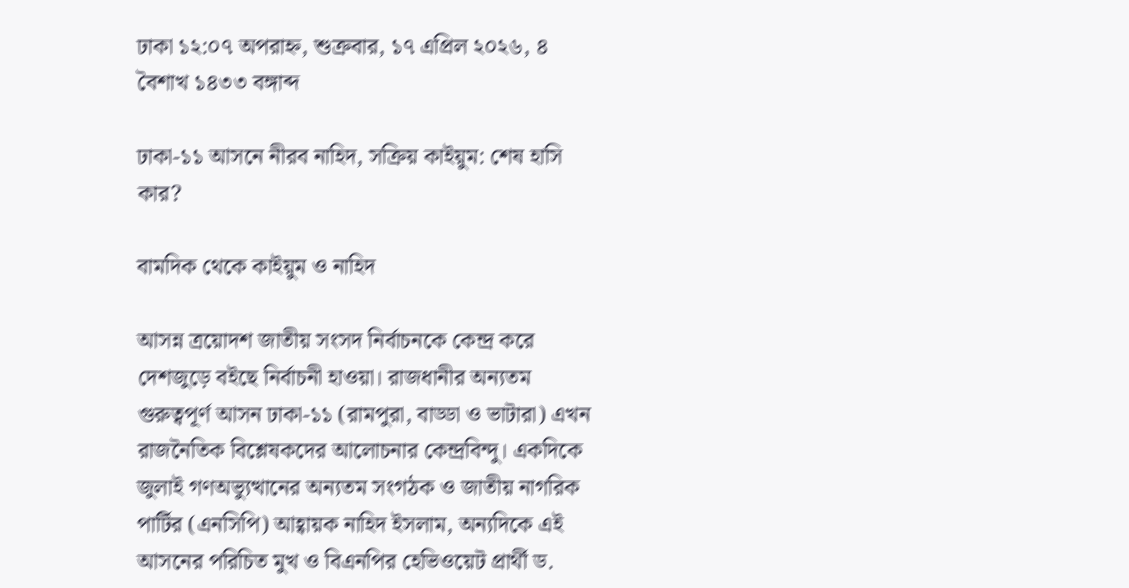ঢাকা ১২:০৭ অপরাহ্ন, শুক্রবার, ১৭ এপ্রিল ২০২৬, ৪ বৈশাখ ১৪৩৩ বঙ্গাব্দ

ঢাকা-১১ আসনে নীরব নাহিদ, সক্রিয় কাইয়ুম: শেষ হাসি কার?

বামদিক থেকে কাইয়ুম ও নাহিদ

আসন্ন ত্রয়োদশ জাতীয় সংসদ নির্বাচনকে কেন্দ্র করে দেশজুড়ে বইছে নির্বাচনী হাওয়া। রাজধানীর অন্যতম গুরুত্বপূর্ণ আসন ঢাকা-১১ (রামপুরা, বাড্ডা ও ভাটারা) এখন রাজনৈতিক বিশ্লেষকদের আলোচনার কেন্দ্রবিন্দু। একদিকে জুলাই গণঅভ্যুত্থানের অন্যতম সংগঠক ও জাতীয় নাগরিক পার্টির (এনসিপি) আহ্বায়ক নাহিদ ইসলাম, অন্যদিকে এই আসনের পরিচিত মুখ ও বিএনপির হেভিওয়েট প্রার্থী ড.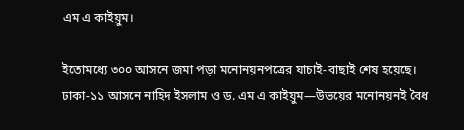এম এ কাইয়ুম।

ইতোমধ্যে ৩০০ আসনে জমা পড়া মনোনয়নপত্রের যাচাই-বাছাই শেষ হয়েছে। ঢাকা-১১ আসনে নাহিদ ইসলাম ও ড. এম এ কাইয়ুম—উভয়ের মনোনয়নই বৈধ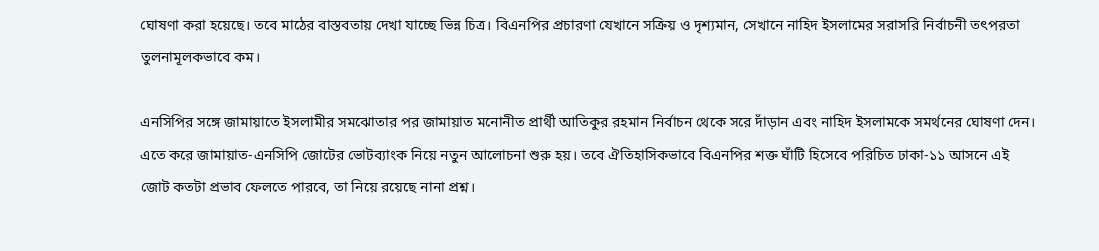ঘোষণা করা হয়েছে। তবে মাঠের বাস্তবতায় দেখা যাচ্ছে ভিন্ন চিত্র। বিএনপির প্রচারণা যেখানে সক্রিয় ও দৃশ্যমান, সেখানে নাহিদ ইসলামের সরাসরি নির্বাচনী তৎপরতা তুলনামূলকভাবে কম।

এনসিপির সঙ্গে জামায়াতে ইসলামীর সমঝোতার পর জামায়াত মনোনীত প্রার্থী আতিকুর রহমান নির্বাচন থেকে সরে দাঁড়ান এবং নাহিদ ইসলামকে সমর্থনের ঘোষণা দেন। এতে করে জামায়াত-এনসিপি জোটের ভোটব্যাংক নিয়ে নতুন আলোচনা শুরু হয়। তবে ঐতিহাসিকভাবে বিএনপির শক্ত ঘাঁটি হিসেবে পরিচিত ঢাকা-১১ আসনে এই জোট কতটা প্রভাব ফেলতে পারবে, তা নিয়ে রয়েছে নানা প্রশ্ন।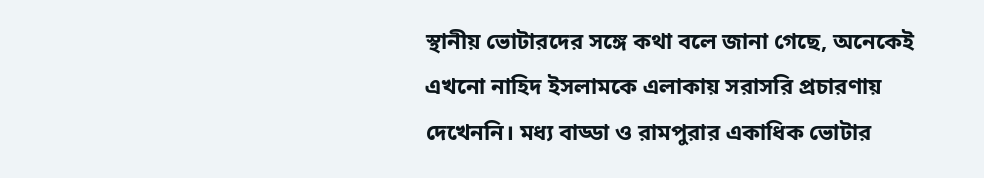স্থানীয় ভোটারদের সঙ্গে কথা বলে জানা গেছে, অনেকেই এখনো নাহিদ ইসলামকে এলাকায় সরাসরি প্রচারণায় দেখেননি। মধ্য বাড্ডা ও রামপুরার একাধিক ভোটার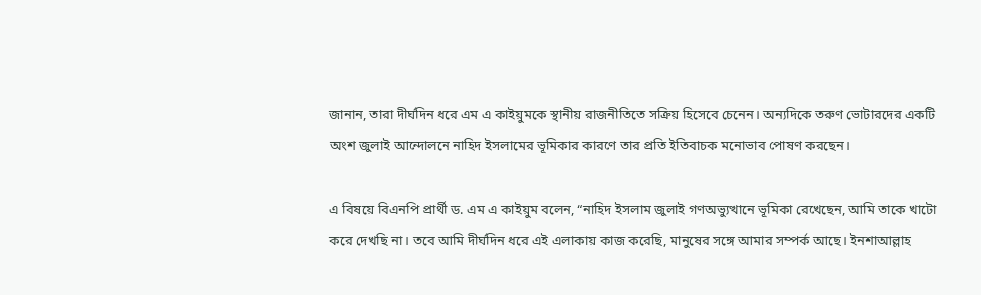জানান, তারা দীর্ঘদিন ধরে এম এ কাইয়ুমকে স্থানীয় রাজনীতিতে সক্রিয় হিসেবে চেনেন। অন্যদিকে তরুণ ভোটারদের একটি অংশ জুলাই আন্দোলনে নাহিদ ইসলামের ভূমিকার কারণে তার প্রতি ইতিবাচক মনোভাব পোষণ করছেন।

এ বিষয়ে বিএনপি প্রার্থী ড. এম এ কাইয়ুম বলেন, “নাহিদ ইসলাম জুলাই গণঅভ্যুত্থানে ভূমিকা রেখেছেন, আমি তাকে খাটো করে দেখছি না। তবে আমি দীর্ঘদিন ধরে এই এলাকায় কাজ করেছি, মানুষের সঙ্গে আমার সম্পর্ক আছে। ইনশাআল্লাহ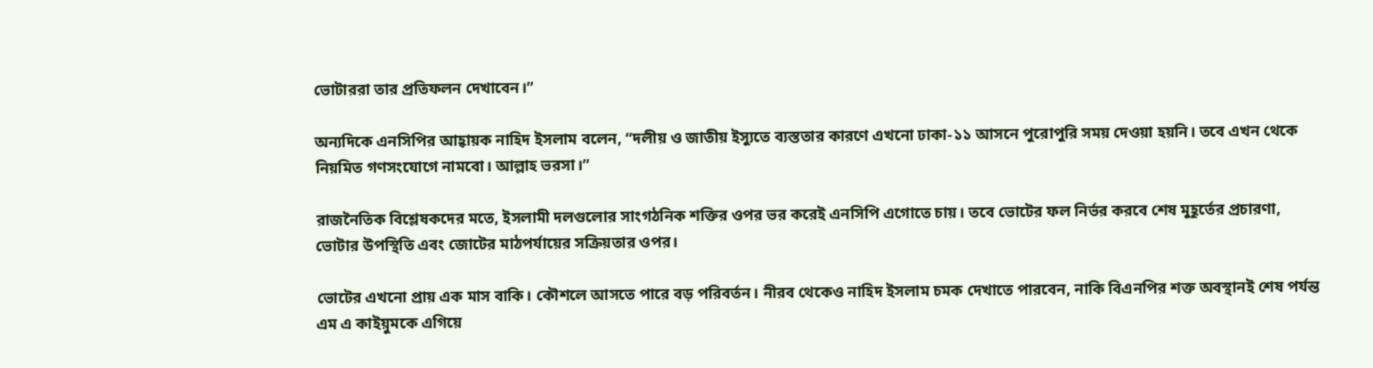ভোটাররা তার প্রতিফলন দেখাবেন।”

অন্যদিকে এনসিপির আহ্বায়ক নাহিদ ইসলাম বলেন, “দলীয় ও জাতীয় ইস্যুতে ব্যস্ততার কারণে এখনো ঢাকা-১১ আসনে পুরোপুরি সময় দেওয়া হয়নি। তবে এখন থেকে নিয়মিত গণসংযোগে নামবো। আল্লাহ ভরসা।”

রাজনৈতিক বিশ্লেষকদের মতে, ইসলামী দলগুলোর সাংগঠনিক শক্তির ওপর ভর করেই এনসিপি এগোতে চায়। তবে ভোটের ফল নির্ভর করবে শেষ মুহূর্তের প্রচারণা, ভোটার উপস্থিতি এবং জোটের মাঠপর্যায়ের সক্রিয়তার ওপর।

ভোটের এখনো প্রায় এক মাস বাকি। কৌশলে আসতে পারে বড় পরিবর্তন। নীরব থেকেও নাহিদ ইসলাম চমক দেখাতে পারবেন, নাকি বিএনপির শক্ত অবস্থানই শেষ পর্যন্ত এম এ কাইয়ুমকে এগিয়ে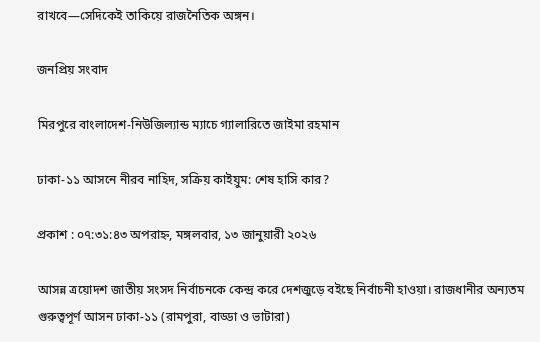রাখবে—সেদিকেই তাকিয়ে রাজনৈতিক অঙ্গন।

জনপ্রিয় সংবাদ

মিরপুরে বাংলাদেশ-নিউজিল্যান্ড ম্যাচে গ্যালারিতে জাইমা রহমান

ঢাকা-১১ আসনে নীরব নাহিদ, সক্রিয় কাইয়ুম: শেষ হাসি কার?

প্রকাশ : ০৭:৩১:৪৩ অপরাহ্ন, মঙ্গলবার, ১৩ জানুয়ারী ২০২৬

আসন্ন ত্রয়োদশ জাতীয় সংসদ নির্বাচনকে কেন্দ্র করে দেশজুড়ে বইছে নির্বাচনী হাওয়া। রাজধানীর অন্যতম গুরুত্বপূর্ণ আসন ঢাকা-১১ (রামপুরা, বাড্ডা ও ভাটারা)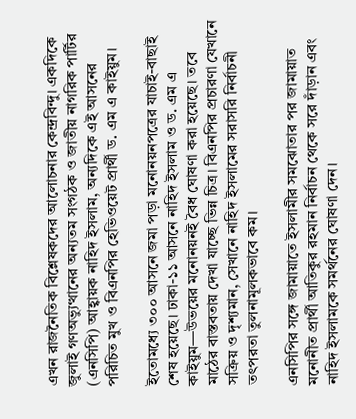এখন রাজনৈতিক বিশ্লেষকদের আলোচনার কেন্দ্রবিন্দু। একদিকে জুলাই গণঅভ্যুত্থানের অন্যতম সংগঠক ও জাতীয় নাগরিক পার্টির (এনসিপি) আহ্বায়ক নাহিদ ইসলাম, অন্যদিকে এই আসনের পরিচিত মুখ ও বিএনপির হেভিওয়েট প্রার্থী ড. এম এ কাইয়ুম।

ইতোমধ্যে ৩০০ আসনে জমা পড়া মনোনয়নপত্রের যাচাই-বাছাই শেষ হয়েছে। ঢাকা-১১ আসনে নাহিদ ইসলাম ও ড. এম এ কাইয়ুম—উভয়ের মনোনয়নই বৈধ ঘোষণা করা হয়েছে। তবে মাঠের বাস্তবতায় দেখা যাচ্ছে ভিন্ন চিত্র। বিএনপির প্রচারণা যেখানে সক্রিয় ও দৃশ্যমান, সেখানে নাহিদ ইসলামের সরাসরি নির্বাচনী তৎপরতা তুলনামূলকভাবে কম।

এনসিপির সঙ্গে জামায়াতে ইসলামীর সমঝোতার পর জামায়াত মনোনীত প্রার্থী আতিকুর রহমান নির্বাচন থেকে সরে দাঁড়ান এবং নাহিদ ইসলামকে সমর্থনের ঘোষণা দেন।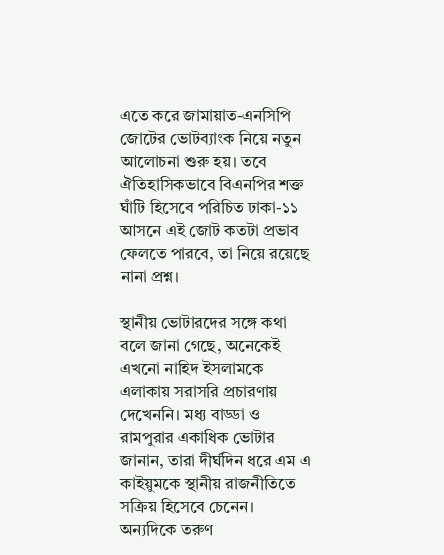এতে করে জামায়াত-এনসিপি জোটের ভোটব্যাংক নিয়ে নতুন আলোচনা শুরু হয়। তবে ঐতিহাসিকভাবে বিএনপির শক্ত ঘাঁটি হিসেবে পরিচিত ঢাকা-১১ আসনে এই জোট কতটা প্রভাব ফেলতে পারবে, তা নিয়ে রয়েছে নানা প্রশ্ন।

স্থানীয় ভোটারদের সঙ্গে কথা বলে জানা গেছে, অনেকেই এখনো নাহিদ ইসলামকে এলাকায় সরাসরি প্রচারণায় দেখেননি। মধ্য বাড্ডা ও রামপুরার একাধিক ভোটার জানান, তারা দীর্ঘদিন ধরে এম এ কাইয়ুমকে স্থানীয় রাজনীতিতে সক্রিয় হিসেবে চেনেন। অন্যদিকে তরুণ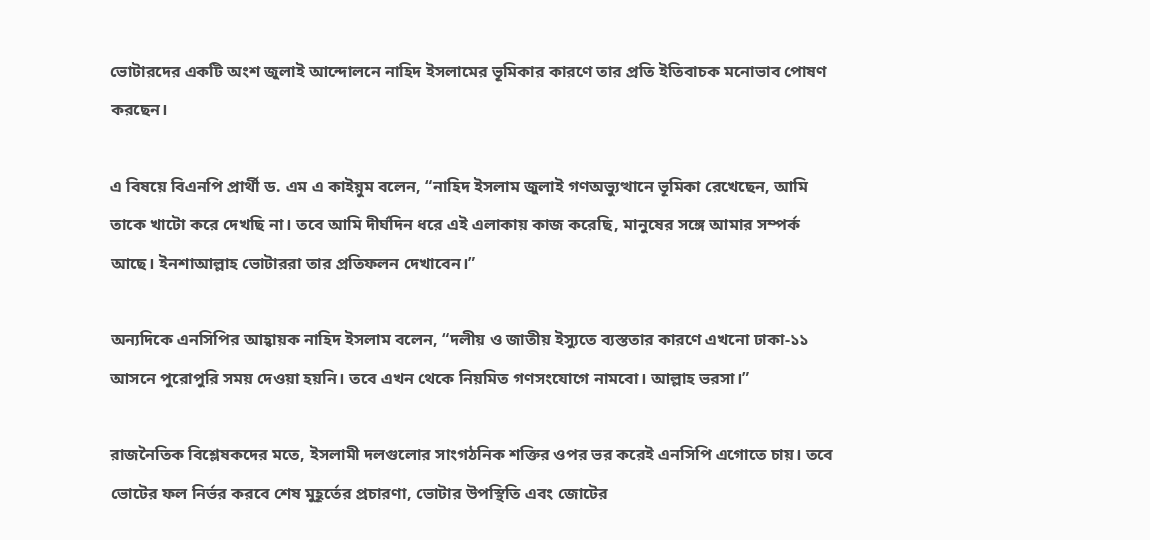ভোটারদের একটি অংশ জুলাই আন্দোলনে নাহিদ ইসলামের ভূমিকার কারণে তার প্রতি ইতিবাচক মনোভাব পোষণ করছেন।

এ বিষয়ে বিএনপি প্রার্থী ড. এম এ কাইয়ুম বলেন, “নাহিদ ইসলাম জুলাই গণঅভ্যুত্থানে ভূমিকা রেখেছেন, আমি তাকে খাটো করে দেখছি না। তবে আমি দীর্ঘদিন ধরে এই এলাকায় কাজ করেছি, মানুষের সঙ্গে আমার সম্পর্ক আছে। ইনশাআল্লাহ ভোটাররা তার প্রতিফলন দেখাবেন।”

অন্যদিকে এনসিপির আহ্বায়ক নাহিদ ইসলাম বলেন, “দলীয় ও জাতীয় ইস্যুতে ব্যস্ততার কারণে এখনো ঢাকা-১১ আসনে পুরোপুরি সময় দেওয়া হয়নি। তবে এখন থেকে নিয়মিত গণসংযোগে নামবো। আল্লাহ ভরসা।”

রাজনৈতিক বিশ্লেষকদের মতে, ইসলামী দলগুলোর সাংগঠনিক শক্তির ওপর ভর করেই এনসিপি এগোতে চায়। তবে ভোটের ফল নির্ভর করবে শেষ মুহূর্তের প্রচারণা, ভোটার উপস্থিতি এবং জোটের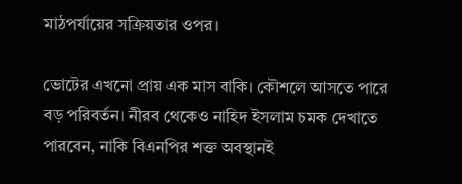মাঠপর্যায়ের সক্রিয়তার ওপর।

ভোটের এখনো প্রায় এক মাস বাকি। কৌশলে আসতে পারে বড় পরিবর্তন। নীরব থেকেও নাহিদ ইসলাম চমক দেখাতে পারবেন, নাকি বিএনপির শক্ত অবস্থানই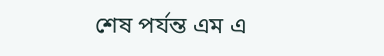শেষ পর্যন্ত এম এ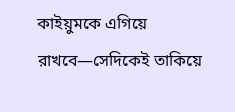কাইয়ুমকে এগিয়ে রাখবে—সেদিকেই তাকিয়ে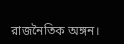রাজনৈতিক অঙ্গন।